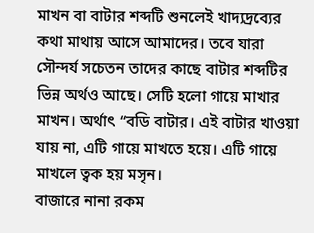মাখন বা বাটার শব্দটি শুনলেই খাদ্যদ্রব্যের কথা মাথায় আসে আমাদের। তবে যারা সৌন্দর্য সচেতন তাদের কাছে বাটার শব্দটির ভিন্ন অর্থও আছে। সেটি হলো গায়ে মাখার মাখন। অর্থাৎ “বডি বাটার। এই বাটার খাওয়া যায় না, এটি গায়ে মাখতে হয়ে। এটি গায়ে মাখলে ত্বক হয় মসৃন।
বাজারে নানা রকম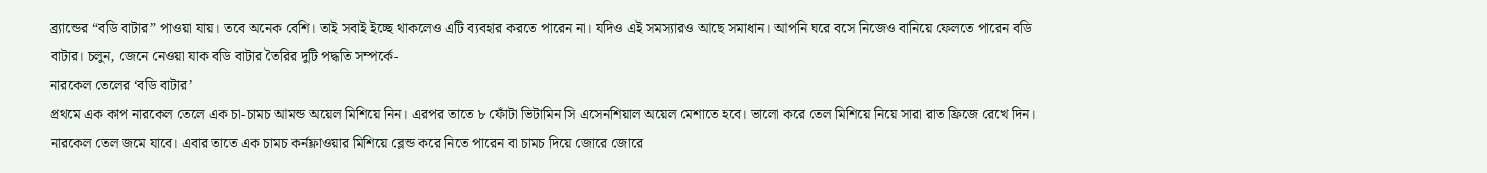ব্র্যান্ডের “বডি বাটার” পাওয়া যায়। তবে অনেক বেশি। তাই সবাই ইচ্ছে থাকলেও এটি ব্যবহার করতে পারেন না। যদিও এই সমস্যারও আছে সমাধান। আপনি ঘরে বসে নিজেও বানিয়ে ফেলতে পারেন বডি বাটার। চলুন, জেনে নেওয়া যাক বডি বাটার তৈরির দুটি পদ্ধতি সম্পর্কে-
নারকেল তেলের ‘বডি বাটার’
প্রথমে এক কাপ নারকেল তেলে এক চা-চামচ আমন্ড অয়েল মিশিয়ে নিন। এরপর তাতে ৮ ফোঁটা ভিটামিন সি এসেনশিয়াল অয়েল মেশাতে হবে। ভালো করে তেল মিশিয়ে নিয়ে সারা রাত ফ্রিজে রেখে দিন। নারকেল তেল জমে যাবে। এবার তাতে এক চামচ কর্নফ্লাওয়ার মিশিয়ে ব্লেন্ড করে নিতে পারেন বা চামচ দিয়ে জোরে জোরে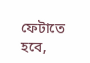ফেটাতে হবে,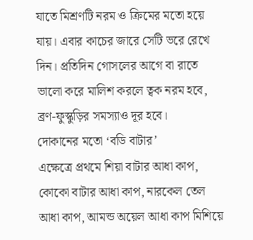যাতে মিশ্রণটি নরম ও ক্রিমের মতো হয়ে যায়। এবার কাচের জারে সেটি ভরে রেখে দিন। প্রতিদিন গোসলের আগে বা রাতে ভালো করে মালিশ করলে ত্বক নরম হবে, ব্রণ-ফুস্কুড়ির সমস্যাও দূর হবে।
দোকানের মতো ‘বডি বাটার’
এক্ষেত্রে প্রথমে শিয়া বাটার আধা কাপ, কোকো বাটার আধা কাপ, নারকেল তেল আধা কাপ, আমন্ড অয়েল আধা কাপ মিশিয়ে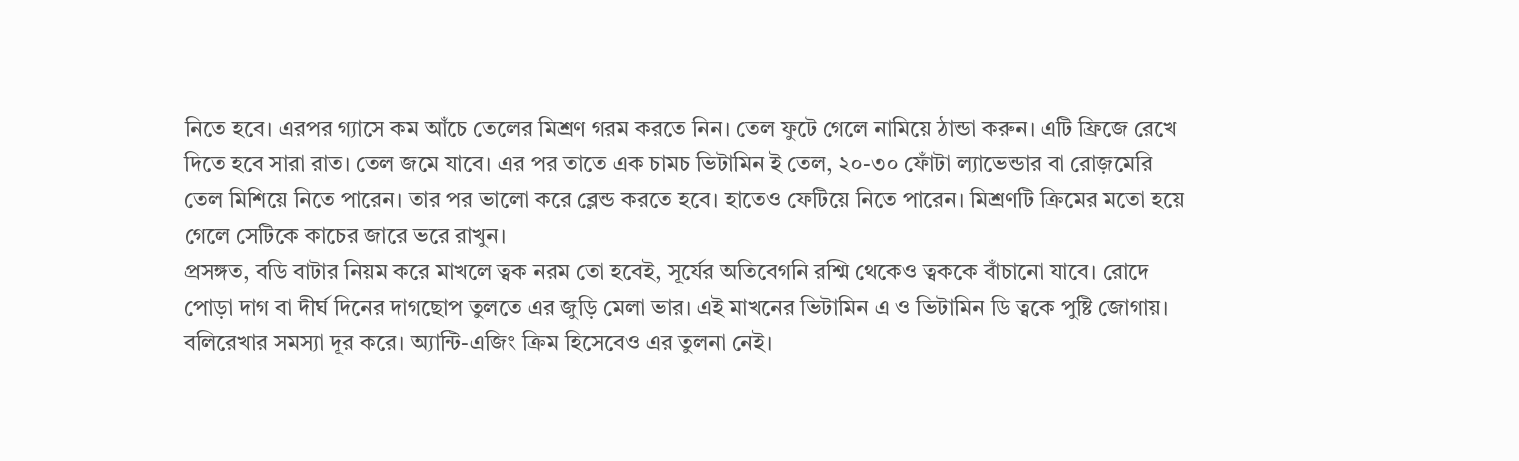নিতে হবে। এরপর গ্যাসে কম আঁচে তেলের মিশ্রণ গরম করতে নিন। তেল ফুটে গেলে নামিয়ে ঠান্ডা করুন। এটি ফ্রিজে রেখে দিতে হবে সারা রাত। তেল জমে যাবে। এর পর তাতে এক চামচ ভিটামিন ই তেল, ২০-৩০ ফোঁটা ল্যাভেন্ডার বা রোজ়মেরি তেল মিশিয়ে নিতে পারেন। তার পর ভালো করে ব্লেন্ড করতে হবে। হাতেও ফেটিয়ে নিতে পারেন। মিশ্রণটি ক্রিমের মতো হয়ে গেলে সেটিকে কাচের জারে ভরে রাখুন।
প্রসঙ্গত, বডি বাটার নিয়ম করে মাখলে ত্বক নরম তো হবেই, সূর্যের অতিবেগনি রশ্মি থেকেও ত্বককে বাঁচানো যাবে। রোদে পোড়া দাগ বা দীর্ঘ দিনের দাগছোপ তুলতে এর জুড়ি মেলা ভার। এই মাখনের ভিটামিন এ ও ভিটামিন ডি ত্বকে পুষ্টি জোগায়। বলিরেখার সমস্যা দূর করে। অ্যান্টি-এজিং ক্রিম হিসেবেও এর তুলনা নেই।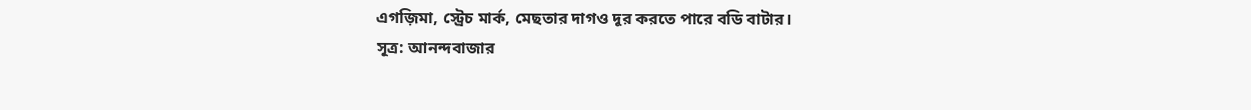এগজ়িমা, স্ট্রেচ মার্ক, মেছতার দাগও দূর করতে পারে বডি বাটার।
সূত্র: আনন্দবাজার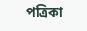পত্রিকা